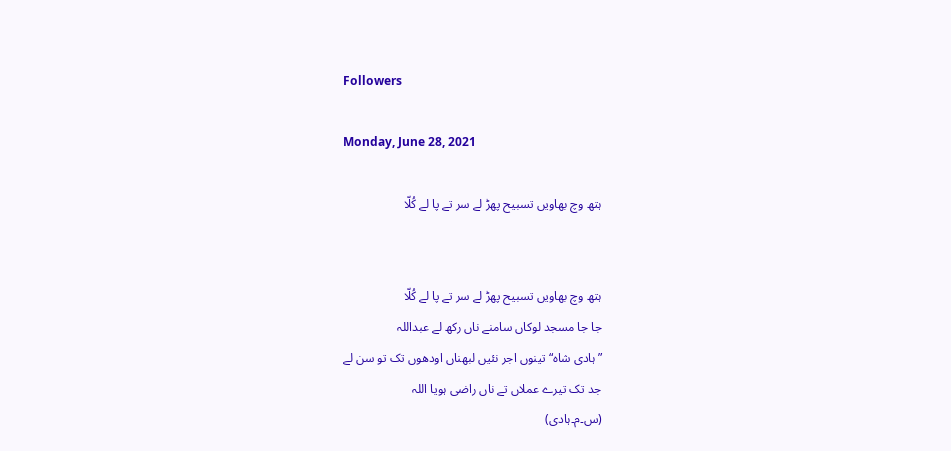Followers

Monday, June 28, 2021

ہتھ وچ بھاویں تسبیح پھڑ لے سر تے پا لے کُلّا


ہتھ وچ بھاویں تسبیح پھڑ لے سر تے پا لے کُلّا
جا جا مسجد لوکاں سامنے ناں رکھ لے عبداللہ
”ہادی شاہ“ تینوں اجر نئیں لبھناں اودھوں تک تو سن لے
جد تک تیرے عملاں تے ناں راضی ہویا اللہ
(س۔م۔ہادی)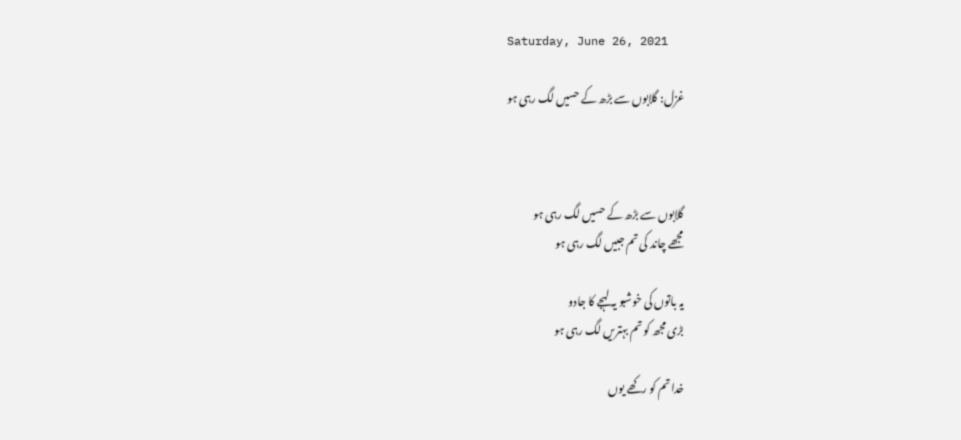Saturday, June 26, 2021

غزل: گلابوں سے بڑھ کے حسیں لگ رہی ہو



گلابوں سے بڑھ کے حسیں لگ رہی ہو
مجھے چاند کی تم جبیں لگ رہی ہو

یہ باتوں کی خوشبو یہ لہجے کا جادو
بڑی مجھ کو تم بہتریں لگ رہی ہو

خدا تم کو رکھے یوں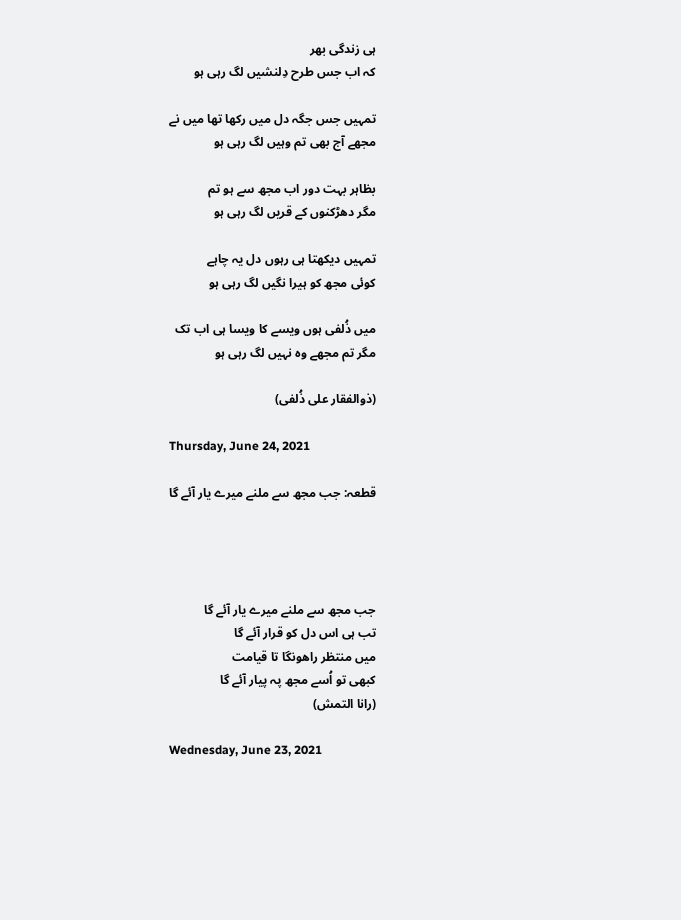ہی زندگی بھر
کہ اب جس طرح دِلنشیں لگ رہی ہو

تمہیں جس جگہ دل میں رکھا تھا میں نے
مجھے آج بھی تم وہیں لگ رہی ہو

بظاہر بہت دور اب مجھ سے ہو تم
مگر دھڑکنوں کے قریں لگ رہی ہو

تمہیں دیکھتا ہی رہوں دل یہ چاہے
کوئی مجھ کو ہیرا نگیں لگ رہی ہو

میں ذُلفی ہوں ویسے کا ویسا ہی اب تک
مگر تم مجھے وہ نہیں لگ رہی ہو

(ذوالفقار علی ذُلفی)

Thursday, June 24, 2021

قطعہ: جب مجھ سے ملنے میرے یار آئے گا




جب مجھ سے ملنے میرے یار آئے گا
تب ہی اس دل کو قرار آئے گا
میں منتظر راھونگا تا قیامت
کبھی تو اُسے مجھ پہ پیار آئے گا
(رانا التمش)

Wednesday, June 23, 2021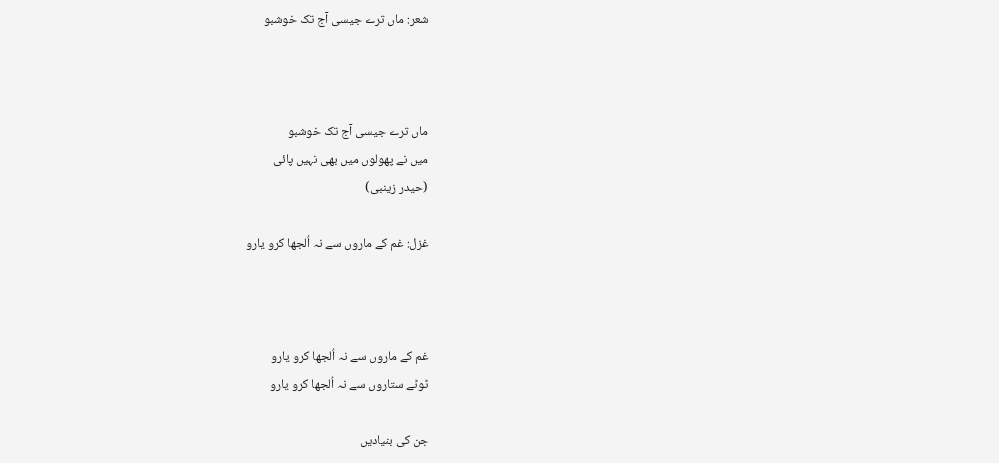شعر: ماں ترے جیسی آج تک خوشبو



ماں ترے جیسی آج تک خوشبو
میں نے پھولوں میں بھی نہیں پائی
(حیدر زینبی)

غزل: غم کے ماروں سے نہ اُلجھا کرو یارو



غم کے ماروں سے نہ اُلجھا کرو یارو
ٹوٹے ستاروں سے نہ اُلجھا کرو یارو

جن کی بنیادیں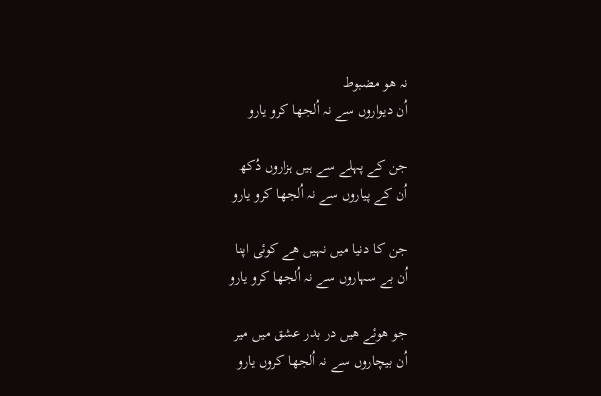نہ ھو مضبوط
اُن دیواروں سے نہ اُلجھا کرو یارو

جن کے پہلے سے ہیں ہزاروں دُکھ
اُن کے پیاروں سے نہ اُلجھا کرو یارو

جن کا دنیا میں نہیں ھے کوئی اپنا
اُن بے سہاروں سے نہ اُلجھا کرو یارو

جو ھوئے ھیں در بدر عشق میں میر
اُن بیچاروں سے نہ اُلجھا کروں یارو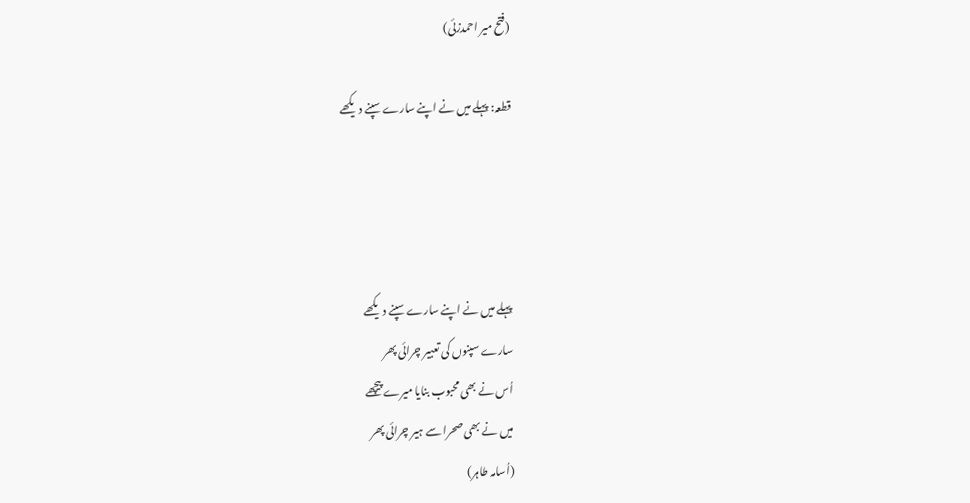(فتح میر احمدزئی)

قطعہ: پہلے میں نے اپنے سارے سپنے دیکھے




پہلے میں نے اپنے سارے سپنے دیکھے
سارے سپنوں کی تعبیر چرائی پھر
اُس نے بھی محبوب بنایا میرے پیچھے
میں نے بھی صحرا سے ہیر چرائی پھر
(اُسامہ طاہر)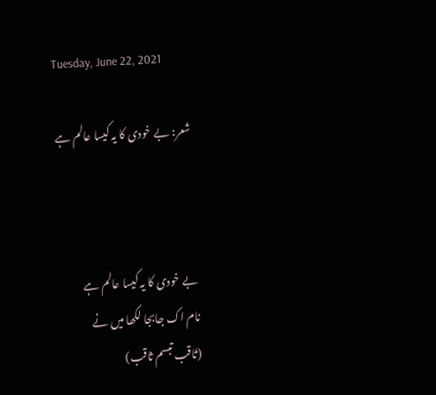Tuesday, June 22, 2021

شعر: بے خودی کا یہ کیسا عالم ہے



بے خودی کا یہ کیسا عالم ہے
نام اک جابجا لکھا میں نے
(ثاقب تبسم ثاقب)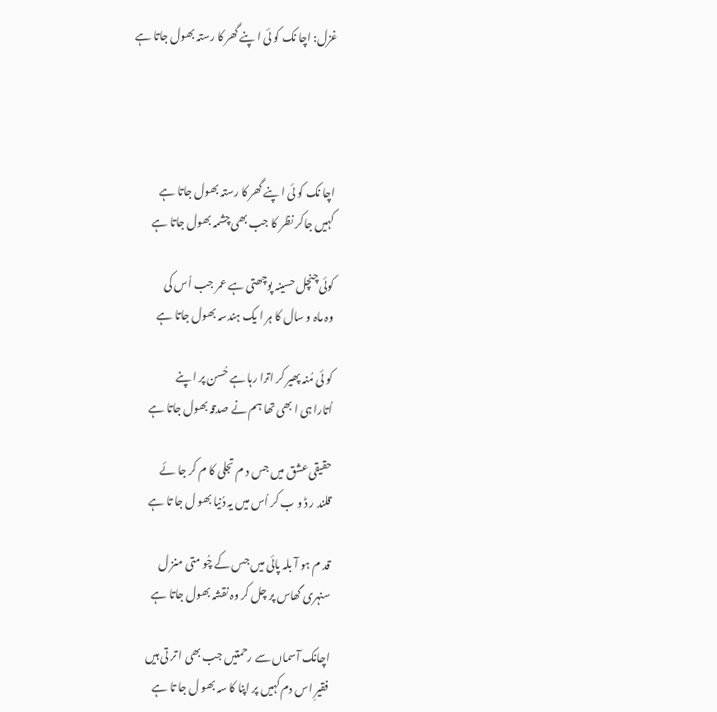غزل: اچا نک کو ئی ا پنے گھر کا رستہ بھول جاتا ہے




اچا نک کو ئی ا پنے گھر کا رستہ بھول جاتا ہے
کہیں جاکر نظر کا جب بھی چشمہ بھول جاتا ہے

کوئی چنچل حسینہ پوچھتی ہے عمر جب اُس کی
وہ ماہ و سال کا ہر ا یک ہندسہ بھول جاتا ہے

کو ئی مُنہ پھیر کر اترا رہا ہے حُسن پر ا پنے
اُتارا ہی ا بھی تھا ہم نے صدقہ بھول جاتا ہے

حقیقی عشق میں جس د م تجلی کا م کر جا ئے
قلند ر ڈ و ب کر اُس میں یہ دُنیا بھو ل جا تا ہے

قد م ہو آ بلہ پائی میں جس کے چُو متی منز ل
سنہری گھاس پر چل کر وہ نقشہ بھول جاتا ہے

اچانک آسماں سے رحمتیں جب بھی ا تر تی ہیں
فقیرِ اس دم کہیں پر اپنا کا سہ بھو ل جا تا ہے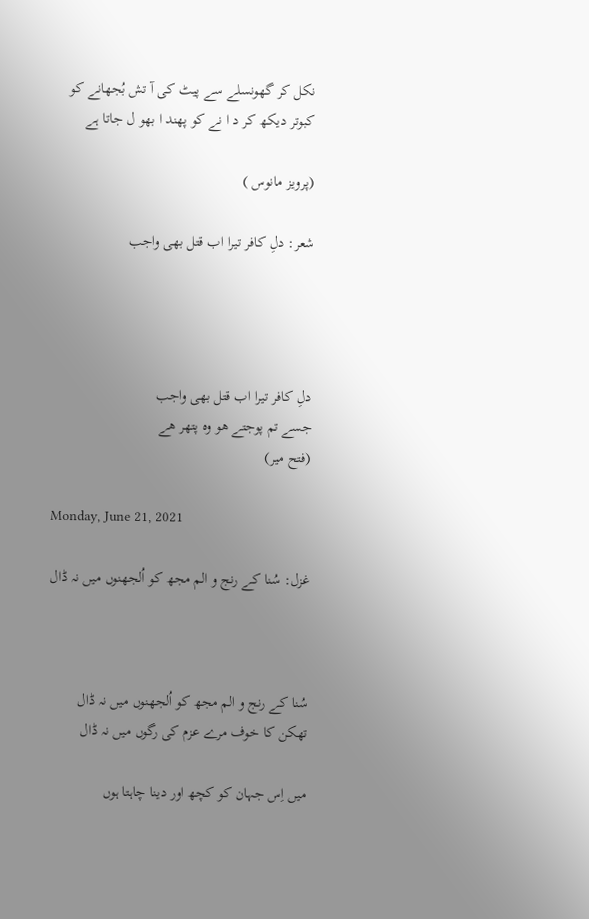نکل کر گھونسلے سے پیٹ کی آ تش بُجھانے کو
کبوتر دیکھ کر د ا نے کو پھند ا بھو ل جاتا ہے

(پرویز مانوس )

شعر: دلِ کافر تیرا اب قتل بھی واجب




دلِ کافر تیرا اب قتل بھی واجب
جسے تم پوجتے ھو وہ پتھر ھے
(فتح میر)

Monday, June 21, 2021

غزل: سُنا کے رنج و الم مجھ کو اُلجھنوں میں نہ ڈال



سُنا کے رنج و الم مجھ کو اُلجھنوں میں نہ ڈال
تھکن کا خوف مرے عزم کی رگوں میں نہ ڈال

میں اِس جہان کو کچھ اور دینا چاہتا ہوں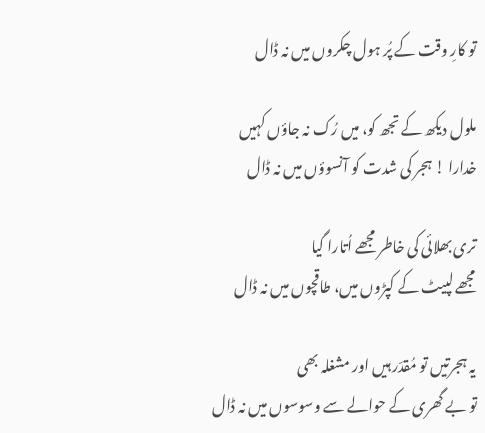تو کارِ وقت کے پُر ہول چکروں میں نہ ڈال

ملول دیکھ کے تجھ کو، میں رُک نہ جاؤں کہیں
خدارا ! ہجر کی شدت کو آنسوؤں میں نہ ڈال

تری بھلائی کی خاطر مجھے اُتارا گیا
مجھے لپیٹ کے کپڑوں میں، طاقچوں میں نہ ڈال

یہ ہجرتیں تو مُقدّر ہیں اور مشغلہ بھی
تو بے گھری کے حوالے سے وسوسوں میں نہ ڈال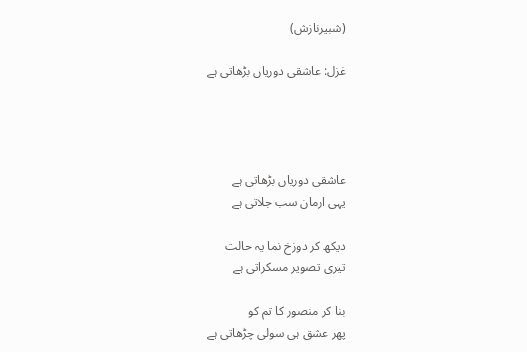(شبیرنازش)

غزل: عاشقی دوریاں بڑھاتی ہے




عاشقی دوریاں بڑھاتی ہے
یہی ارمان سب جلاتی ہے

دیکھ کر دوزخ نما یہ حالت
تیری تصویر مسکراتی ہے

بنا کر منصور کا تم کو
پھر عشق ہی سولی چڑھاتی ہے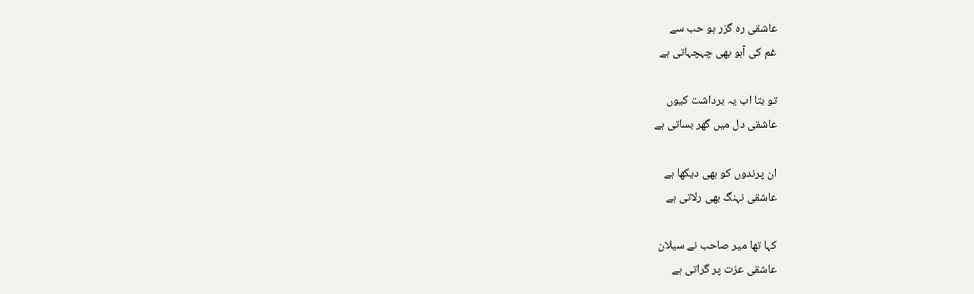عاشقی رہ گزر ہو حب سے
غم کی آہو بھی چہچہاتی ہے

تو بتا اب یہ برداشت کیوں
عاشقی دل میں گھر بساتی ہے

ان پرندوں کو بھی دیکھا ہے
عاشقی نہنگ بھی رلاتی ہے

کہا تھا میر صاحب نے سیلان
عاشقی عزت پر گراتی ہے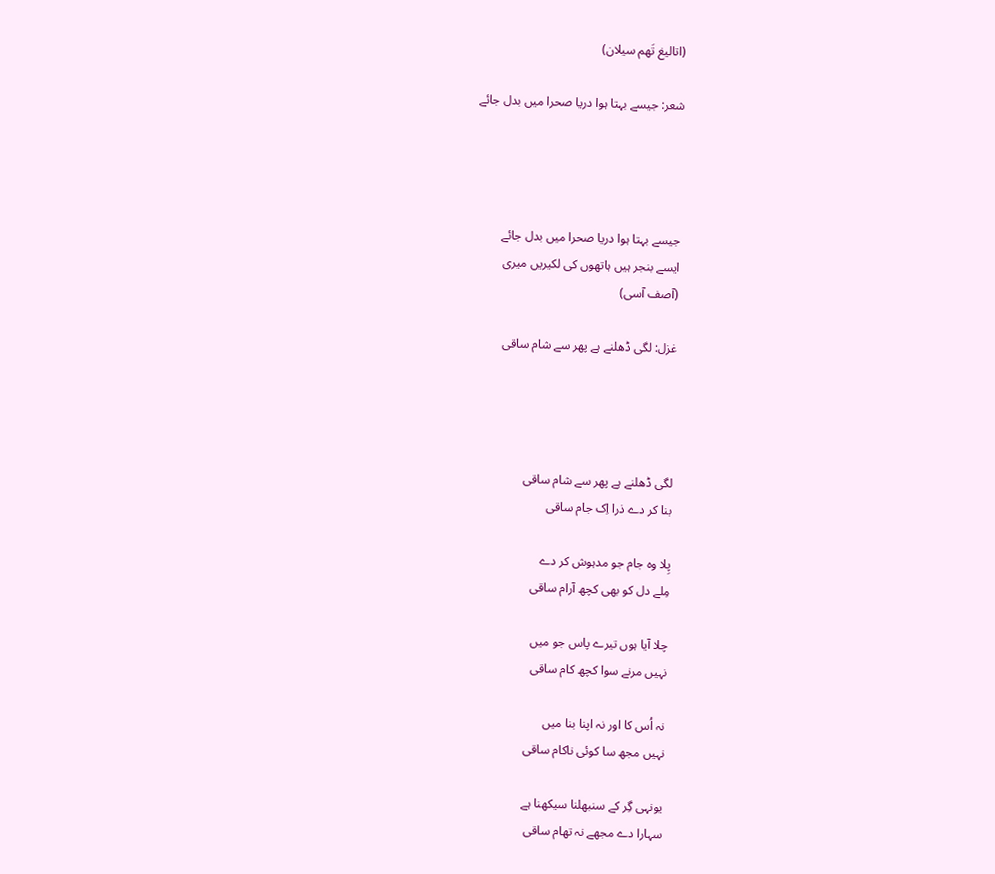(اتالیغ تَھم سیلان)

شعر: جیسے بہتا ہوا دریا صحرا میں بدل جائے




جیسے بہتا ہوا دریا صحرا میں بدل جائے
ایسے بنجر ہیں ہاتھوں کی لکیریں میری
(آصف آسی)

غزل: لگی ڈھلنے ہے پھر سے شام ساقی




لگی ڈھلنے ہے پھر سے شام ساقی
بنا کر دے ذرا اِک جام ساقی

پِلا وہ جام جو مدہوش کر دے
مِلے دل کو بھی کچھ آرام ساقی

چلا آیا ہوں تیرے پاس جو میں
نہیں مرنے سوا کچھ کام ساقی

نہ اُس کا اور نہ اپنا بنا میں
نہیں مجھ سا کوئی ناکام ساقی

یونہی گِر کے سنبھلنا سیکھنا ہے
سہارا دے مجھے نہ تھام ساقی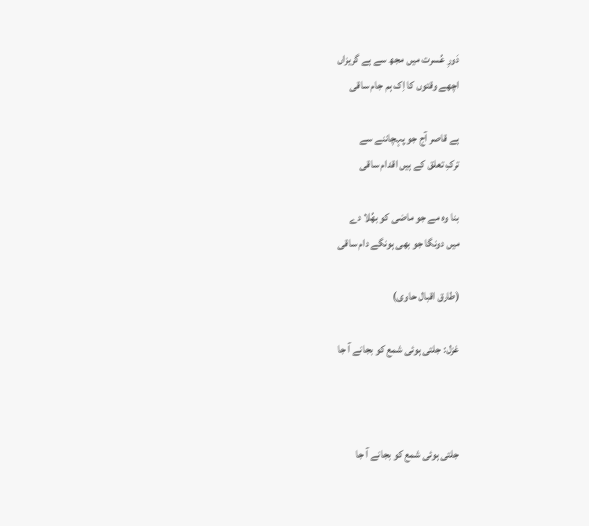دَورِ عُسرت میں مجھ سے ہے گریزاں
اچھے وقتوں کا اِک ہم جام ساقی

ہے قاصر آج جو پہچاننے سے
ترکِ تعلق کے ہیں اقدام ساقی

بنا وہ مے جو ماضی کو بھُلا دے
میں دونگا جو بھی ہونگے دام ساقی

(طارق اقبال حاوی)

غزل: جلتی ہوئی شمع کو بجانے آ جا



جلتی ہوئی شمع کو بجانے آ جا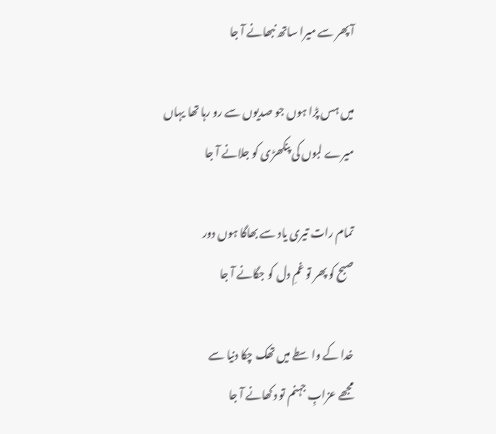آ پھر سے میرا ساتھ نبھانے آ جا

میں ہس پڑا ہوں جو صدیوں سے رو رہا تھا یہاں
میرے لبوں کی پنکھڑی کو جلانے آ جا

تمام رات تیری یاد سے بھاگا ہوں دور
صبح کو پھر تو غمِ دل کو جگانے آ جا

خدا کے واسطے میں تھک چکا دنیا سے
مجھے عزابِ جہنم تو دکھانے آ جا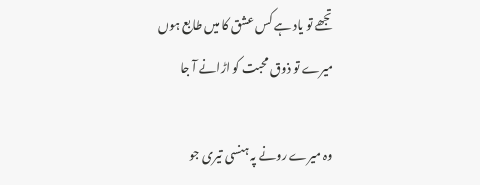تجھے تو یاد ہے کس عشق کا میں طابع ہوں
میرے تو ذوق محبت کو اڑانے آ جا

وہ میرے رونے پہ ہنسی تیری جو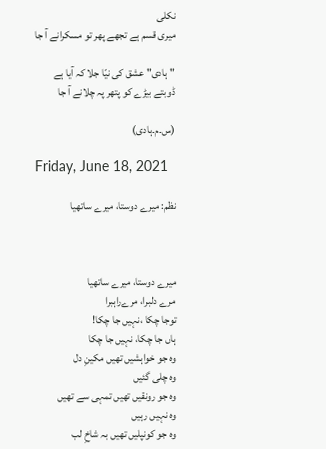نکلی
میری قسم ہے تجھے پھر تو مسکرانے آ جا

"ہادی" عشق کی نیّا جلا کہ آیا ہے
ڈوبتے بیڑے کو پتھر پہ چلانے آ جا

(س۔م۔ہادی)

Friday, June 18, 2021

نظم: میرے دوستا، میرے ساتھیا



میرے دوستا، میرے ساتھیا
مرے دلبرا، مرےراہبرا
توجا چکا ،نہیں جا چکا!
ہاں جا چکا، نہیں جا چکا
وہ جو خواہشیں تھیں مکینِ دل
وہ چلی گئیں
وہ جو رونقیں تھیں تمہی سے تھیں
وہ نہیں رہیں
وہ جو کونپلیں تھیں بہ شاخِ لب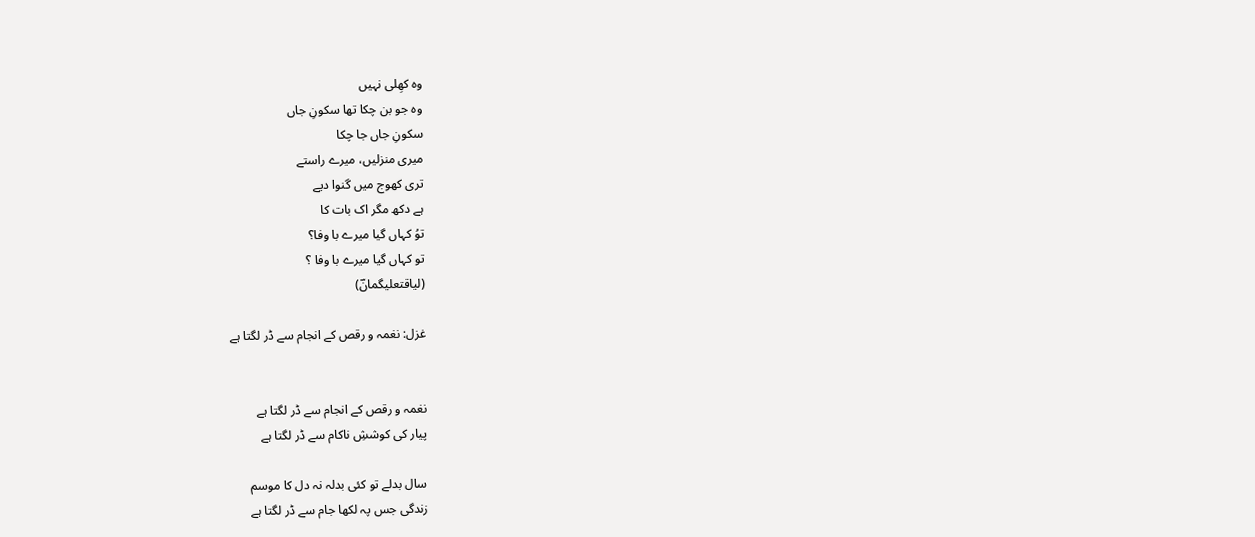وہ کھِلی نہیں
وہ جو بن چکا تھا سکونِ جاں
سکونِ جاں جا چکا
میری منزلیں، میرے راستے
تری کھوج میں گنوا دیے
ہے دکھ مگر اک بات کا
توُ کہاں گیا میرے با وفا؟
تو کہاں گیا میرے با وفا ؟
(لیاقتعلیگمانؔ)

غزل: نغمہ و رقص کے انجام سے ڈر لگتا ہے


نغمہ و رقص کے انجام سے ڈر لگتا ہے
پیار کی کوششِ ناکام سے ڈر لگتا ہے

سال بدلے تو کئی بدلہ نہ دل کا موسم
زندگی جس پہ لکھا جام سے ڈر لگتا ہے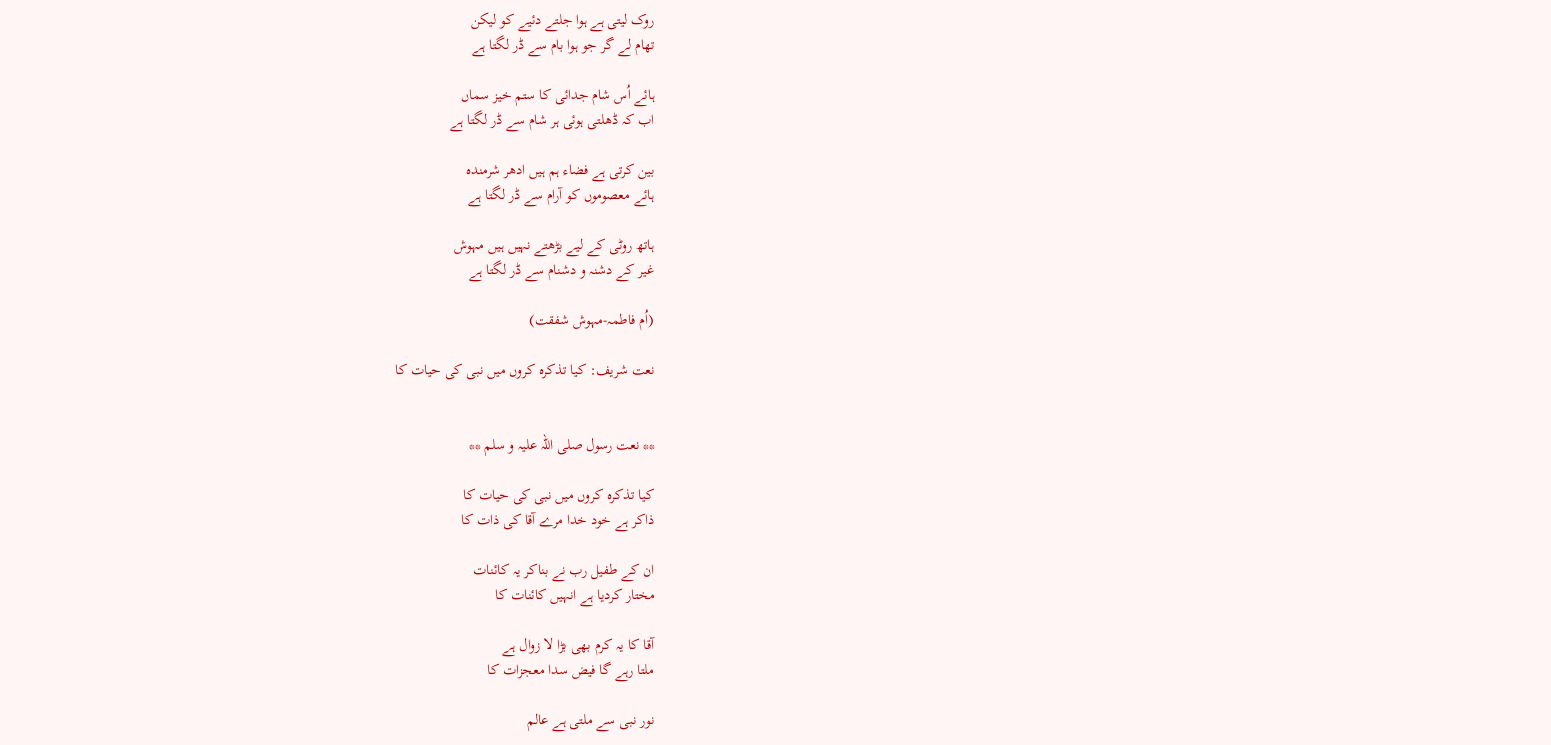روک لیتی ہے ہوا جلتے دئیے کو لیکن
تھام لے گر جو ہوا بام سے ڈر لگتا ہے

ہائے اُس شام جدائی کا ستم خیز سماں
اب کہ ڈھلتی ہوئی ہر شام سے ڈر لگتا ہے

بین کرتی ہے فضاء ہم ہیں ادھر شرمندہ
ہائے معصوموں کو آرام سے ڈر لگتا ہے

ہاتھ روٹی کے لیے بڑھتے نہیں ہیں مہوش
غیر کے دشنہ و دشنام سے ڈر لگتا ہے

(اُم فاطمہ-مہوش شفقت)

نعت شریف: کیا تذکرہ کروں میں نبی کی حیات کا


** نعت رسول صلی اللہ علیہ و سلم **

کیا تذکرہ کروں میں نبی کی حیات کا
ذاکر ہے خود خدا مرے آقا کی ذات کا

ان کے طفیل رب نے بناکر یہ کائنات
مختار کردیا ہے انہیں کائنات کا

آقا کا یہ کرم بھی بڑا لا زوال ہے
ملتا رہے گا فیض سدا معجزات کا

نور نبی سے ملتی ہے عالم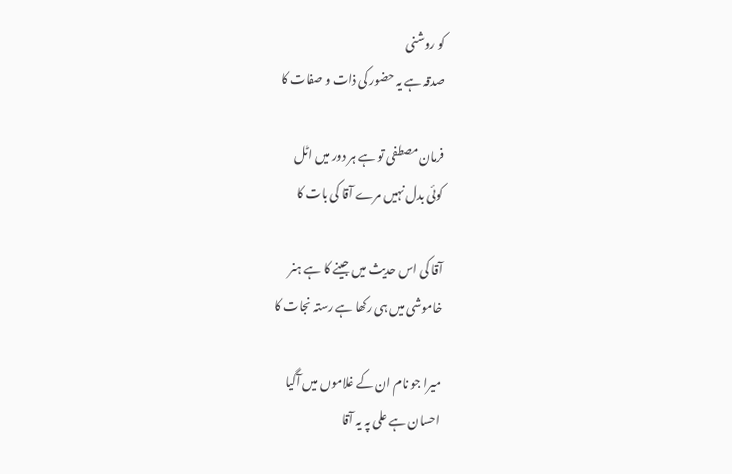کو روشنی
صدقہ ہے یہ حضور کی ذات و صفات کا

فرمان مصطفی تو ہے ہر دور میں اٹل
کوئی بدل نہیں مرے آقا کی بات کا

آقا کی اس حدیث میں جینے کا ہے ہنر
خاموشی میں ہی رکھا ہے رستہ نجات کا

میرا جو نام ان کے غلاموں میں آگیا
احسان ہے علی پہ یہ آقا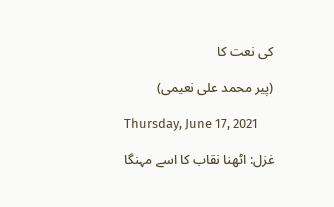کی نعت کا

(پیر محمد علی نعیمی)

Thursday, June 17, 2021

غزل: اٹھنا نقاب کا اسے مہنگا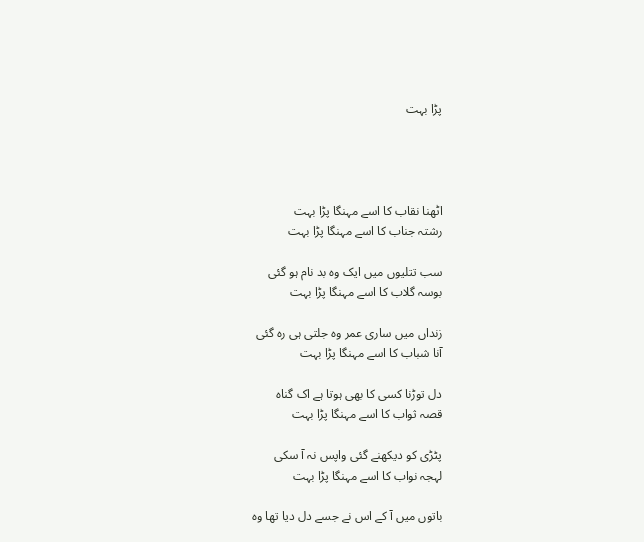پڑا بہت




اٹھنا نقاب کا اسے مہنگا پڑا بہت
رشتہ جناب کا اسے مہنگا پڑا بہت

سب تتلیوں میں ایک وہ بد نام ہو گئی
بوسہ گلاب کا اسے مہنگا پڑا بہت

زنداں میں ساری عمر وہ جلتی ہی رہ گئی
آنا شباب کا اسے مہنگا پڑا بہت

دل توڑنا کسی کا بھی ہوتا ہے اک گناہ
قصہ ثواب کا اسے مہنگا پڑا بہت

پٹڑی کو دیکھنے گئی واپس نہ آ سکی
لہجہ نواب کا اسے مہنگا پڑا بہت

باتوں میں آ کے اس نے جسے دل دیا تھا وہ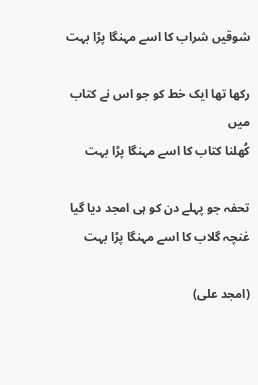شوقیں شراب کا اسے مہنگا پڑا بہت

رکھا تھا ایک خط کو جو اس نے کتاب میں
کُھلنا کتاب کا اسے مہنگا پڑا بہت

تحفہ جو پہلے دن کو ہی امجد دیا گیا
غنچہ گلاب کا اسے مہنگا پڑا بہت

(امجد علی)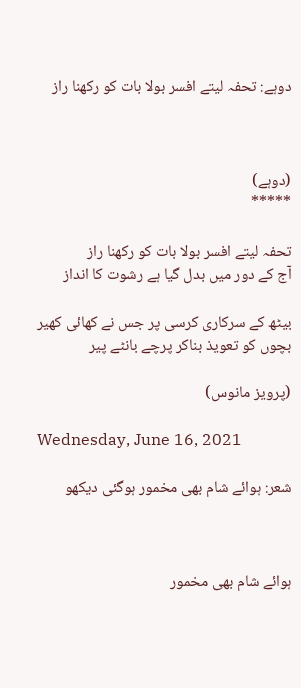دوہے: تحفہ لیتے افسر بولا بات کو رکھنا راز



(دوہے)
*****

تحفہ لیتے افسر بولا بات کو رکھنا راز
آج کے دور میں بدل گیا ہے رشوت کا انداز

بیٹھ کے سرکاری کرسی پر جس نے کھائی کھیر
بچوں کو تعویذ بناکر پرچے بانٹے پیر

(پرویز مانوس)

Wednesday, June 16, 2021

شعر: ہوائے شام بھی مخمور ہوگئی دیکھو



ہوائے شام بھی مخمور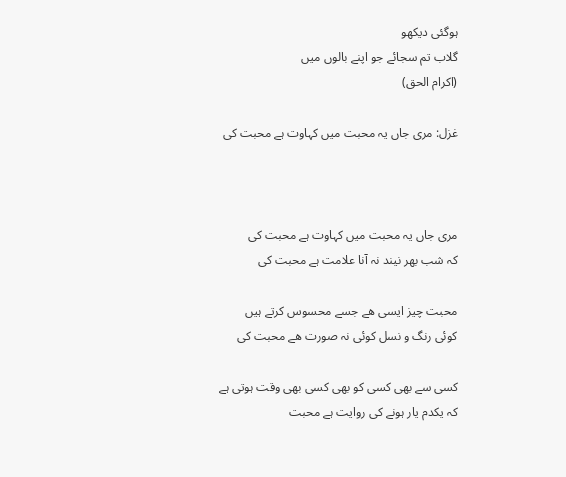ہوگئی دیکھو
گلاب تم سجائے جو اپنے بالوں میں
(اکرام الحق)

غزل: مری جاں یہ محبت میں کہاوت ہے محبت کی



مری جاں یہ محبت میں کہاوت ہے محبت کی
کہ شب بھر نیند نہ آنا علامت ہے محبت کی

محبت چیز ایسی ھے جسے محسوس کرتے ہیں
کوئی رنگ و نسل کوئی نہ صورت ھے محبت کی

کسی سے بھی کسی کو بھی کسی بھی وقت ہوتی ہے
کہ یکدم یار ہونے کی روایت ہے محبت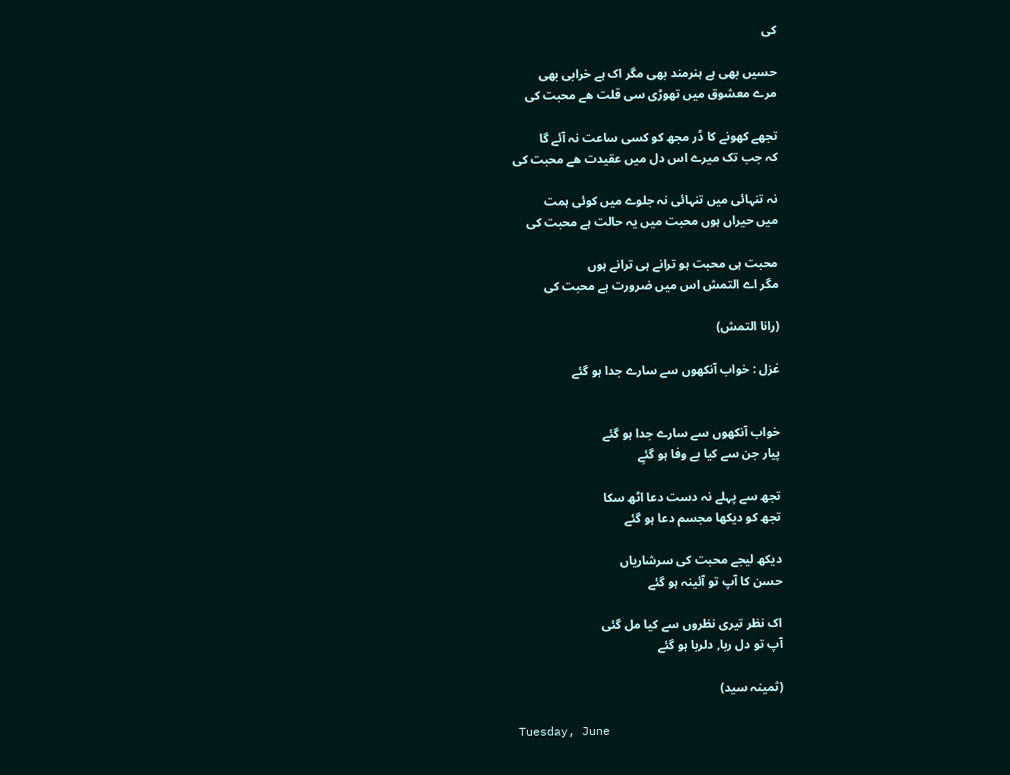کی

حسیں بھی ہے ہنرمند بھی مگر اک ہے خرابی بھی
مرے معشوق میں تھوڑی سی قلت ھے محبت کی

تجھے کھونے کا ڈر مجھ کو کسی ساعت نہ آئے گا
کہ جب تک میرے اس دل میں عقیدت ھے محبت کی

نہ تنہائی میں تنہائی نہ جلوے میں کوئی ہمت
میں حیراں ہوں محبت میں یہ حالت ہے محبت کی

محبت ہی محبت ہو ترانے ہی ترانے ہوں
مگر اے التمش اس میں ضرورت ہے محبت کی

(رانا التمش)

غزل : خواب آنکھوں سے سارے جدا ہو گئے


خواب آنکھوں سے سارے جدا ہو گئے
پیار جن سے کیا بے وفا ہو گئےِ

تجھ سے پہلے نہ دست دعا اٹھ سکا
تجھ کو دیکھا مجسم دعا ہو گئے

دیکھ لیجے محبت کی سرشاریاں
حسن کا آپ تو آئینہ ہو گئے

اک نظر تیری نظروں سے کیا مل گئی
آپ تو دل ربا, دلربا ہو گئے

(ثمینہ سید)

Tuesday, June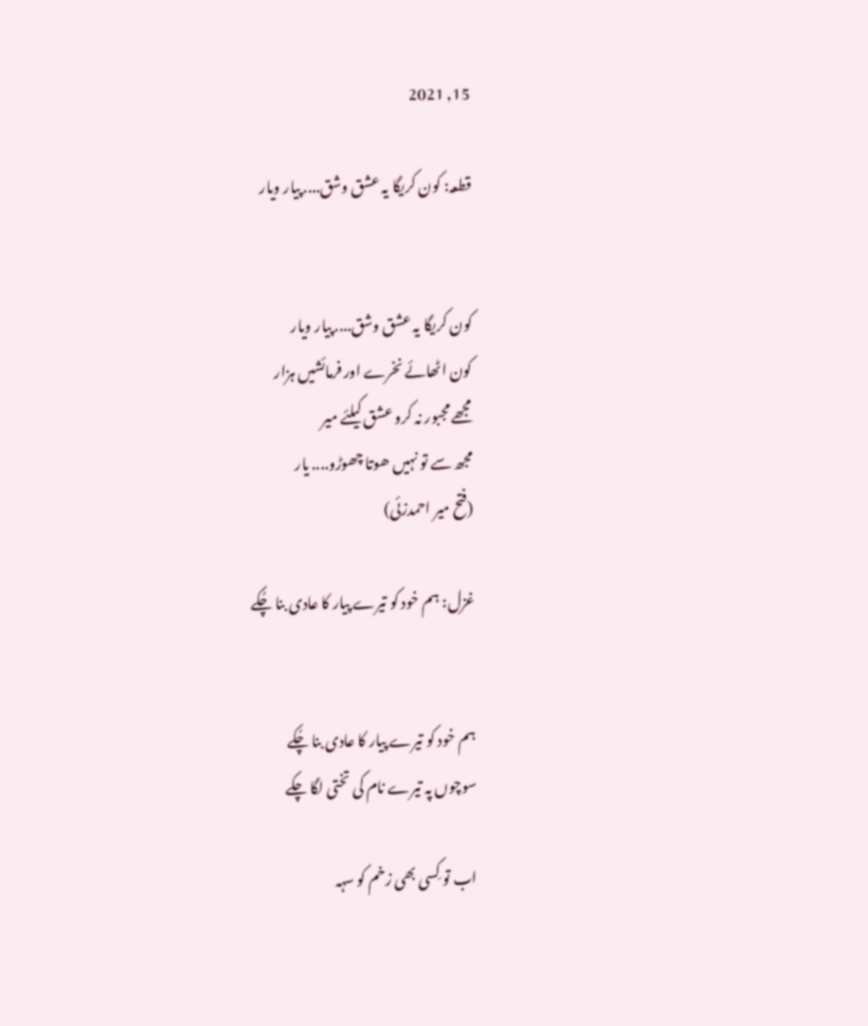15, 2021

قطعہ: کون کریگا یہ عشق وشق.... پیار ویار


کون کریگا یہ عشق وشق.... پیار ویار
کون اٹھائے نخرے اور فرمائشیں ہزار
مجھے مجبور نہ کرو عشق کیلئے میر
مجھ سے تو نہیں ھوتا چھوڑو.... یار
(فتح میر احمدزئی)

غزل: ہم خود کو تیرے پیار کا عادی بنا چُکے


ہم خود کو تیرے پیار کا عادی بنا چُکے
سوچوں پہ تیرے نام کی تختی لگا چکے

اب تو کِسی بھی زخم کو سہہ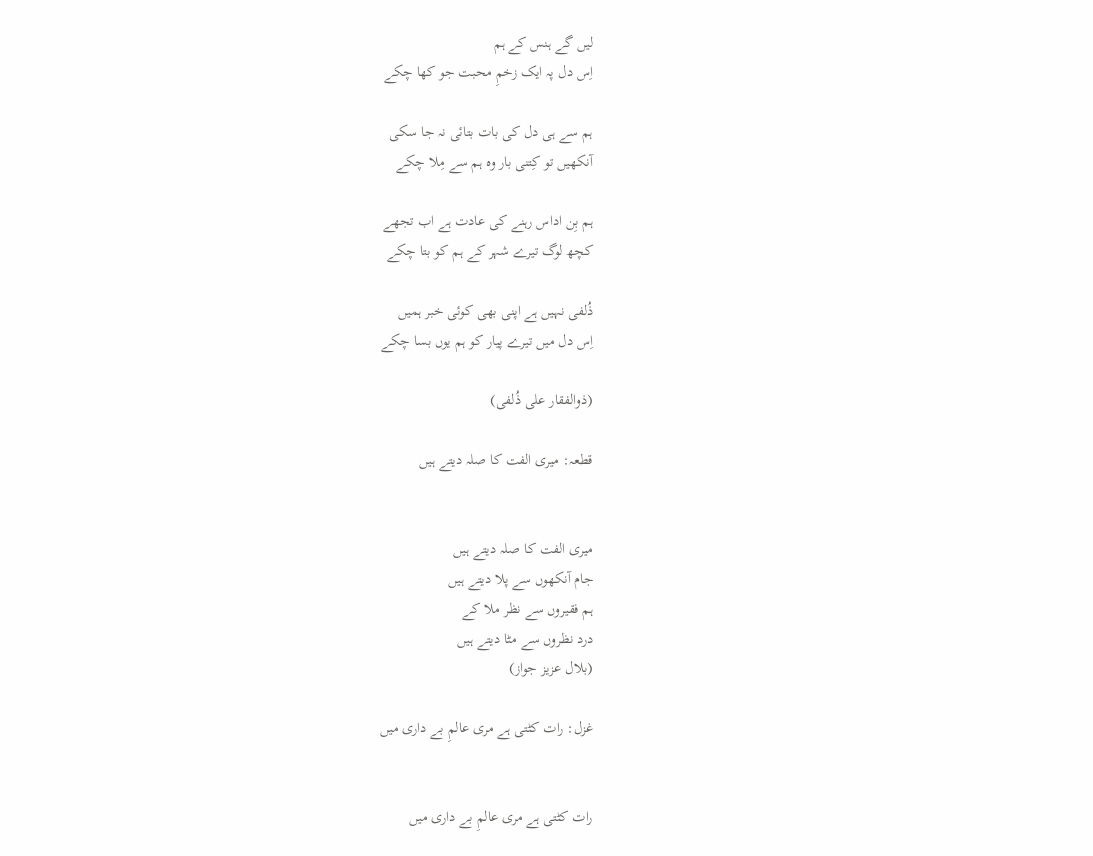لیں گے ہنس کے ہم
اِس دل پہ ایک زخمِ محبت جو کھا چکے

ہم سے ہی دل کی بات بتائی نہ جا سکی
آنکھیں تو کِتنی بار وہ ہم سے مِلا چکے

ہم بِن اداس رہنے کی عادت ہے اب تجھے
کچھ لوگ تیرے شہر کے ہم کو بتا چکے

ذُلفی نہیں ہے اپنی بھی کوئی خبر ہمیں
اِس دل میں تیرے پیار کو ہم یوں بسا چکے

(ذوالفقار علی ذُلفی)

قطعہ: میری الفت کا صلہ دیتے ہیں


میری الفت کا صلہ دیتے ہیں
جام آنکھوں سے پلا دیتے ہیں
ہم فقیروں سے نظر ملا کے
درد نظروں سے مٹا دیتے ہیں
(بلال عزیز جواز)

غزل: رات کٹتی ہے مری عالمِ بے داری میں


رات کٹتی ہے مری عالمِ بے داری میں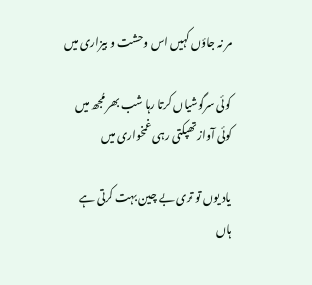مر نہ جاؤں کہیں اس وحشت و بیزاری میں

کوئی سرگوشیاں کرتا رہا شب بھر مُجھ میں
کوئی آواز تھپکتی رہی غمخواری میں

یاد یوں تو تری بے چین بہت کرتی ہے
ہاں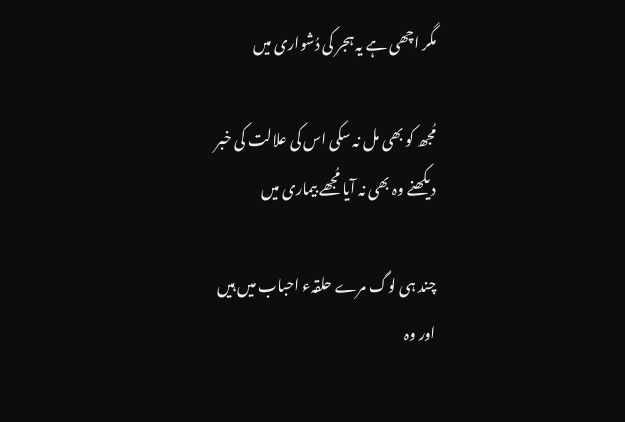مگر اچھی ہے یہ ہجر کی دُشواری میں

مُجھ کو بھی مل نہ سکی اس کی علالت کی خبر
دیکھنے وہ بھی نہ آیا مُجھے بیماری میں

چند ہی لوگ مرے حلقہء احباب میں ہیں
اور وہ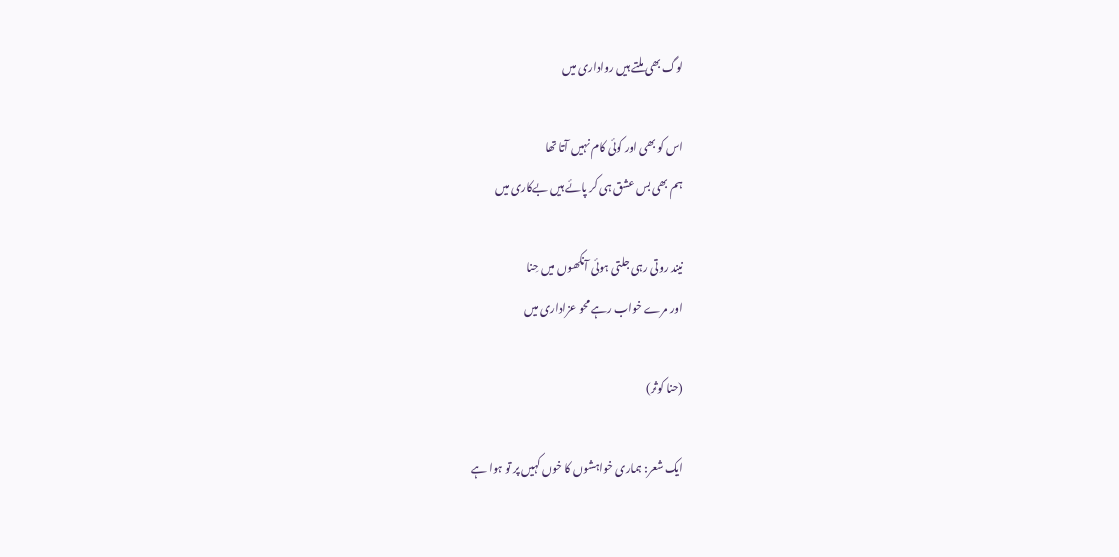لوگ بھی ملتے ہیں رواداری میں

اس کو بھی اور کوئی کام نہیں آتا تھا
ہم بھی بس عشق ہی کر پائے ہیں بےکاری میں

نیند روتی رہی جلتی ہوئی آنکھوں میں حِنا
اور مرے خواب رہے محو عزاداری میں

(حنا کوثر)

ایک شعر: ہماری خواہشوں کا خوں کہیں پر تو ہوا ہے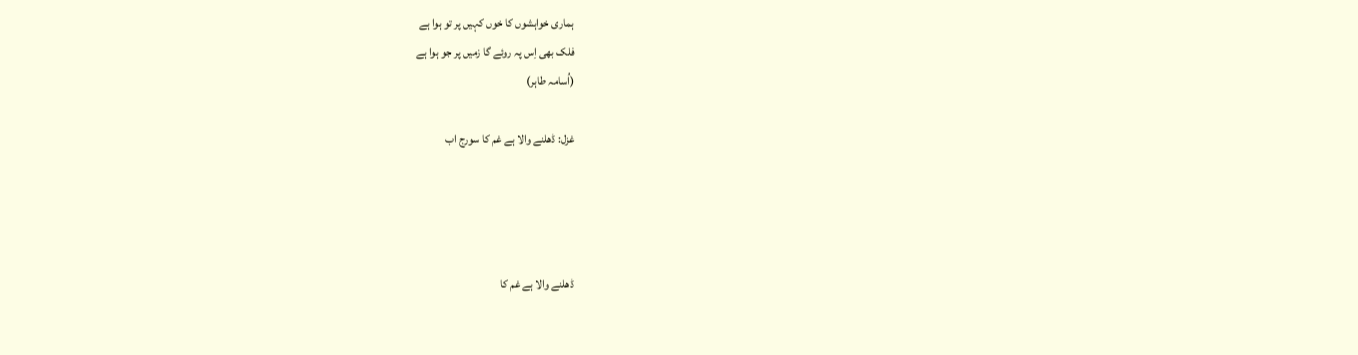ہماری خواہشوں کا خوں کہیں پر تو ہوا ہے
فلک بھی اِس پہ روئے گا زمیں پر جو ہوا ہے
(اُسامہ طاہر)

غزل: ڈھلنے والا ہے غم کا سورج اب




ڈھلنے والا ہے غم کا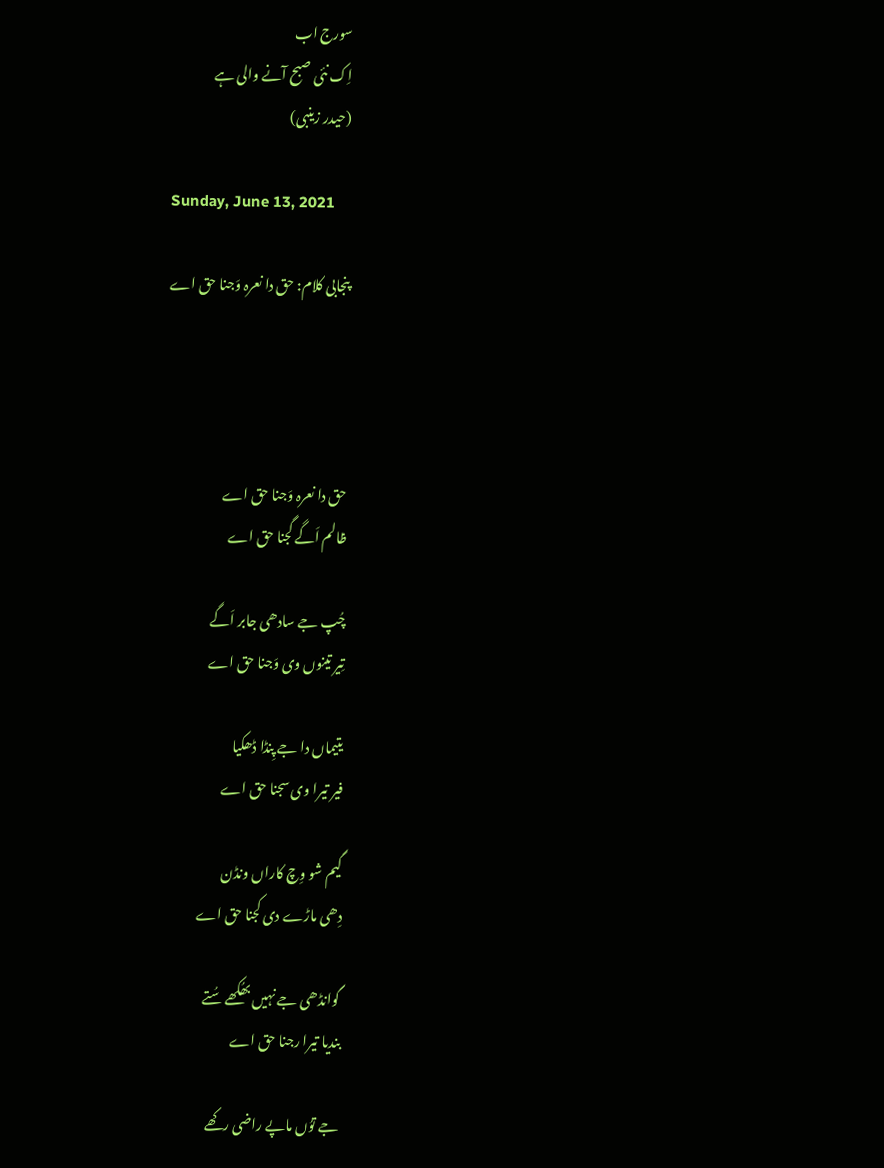سورج اب
اِک نئی صبح آنے والی ہے
(حیدر زینبی)

Sunday, June 13, 2021

پنجابی کلام: حق دا نعرہ وَجنا حق اے




حق دا نعرہ وَجنا حق اے
ظالم اَگے گجنا حق اے

چُپ جے سادھی جابر اَگے
تِیر تینوں وی وَجنا حق اے

یتیماں دا جے پِنڈا ڈھکیا
فیر تیرا وی سجنا حق اے

گیم شو وِچ کاراں ونڈن
دِھی ماڑے دی کجنا حق اے

گوانڈھی جے نہیں بھُکھے سُتے
بندیا تیرا رجنا حق اے

جے توُں ماپے راضی رکھے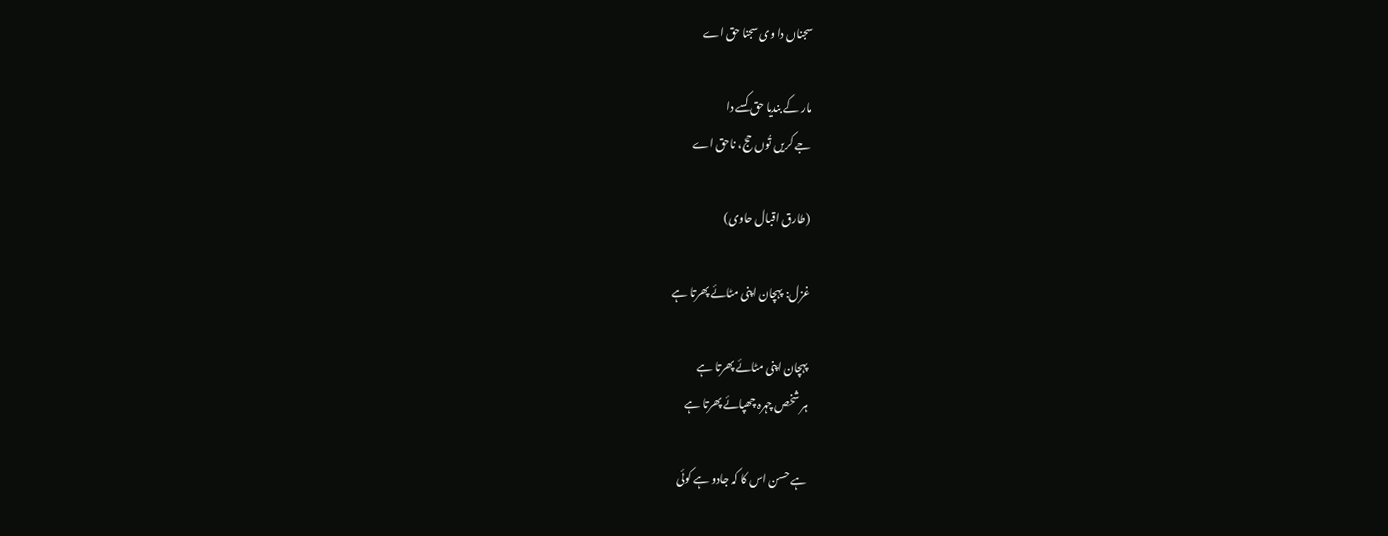سجناں دا وی سجنا حق اے

مار کے بندیا حق کسے دا
جے کریں تُوں حج، ناحق اے

(طارق اقبال حاوی)

غزل: پہچان اپنی مٹائے پھرتا ہے

پہچان اپنی مٹائے پھرتا ہے
ہر شخص چہرہ چھپائے پھرتا ہے

ہے حسن اس کا کہ جادو ہے کوئی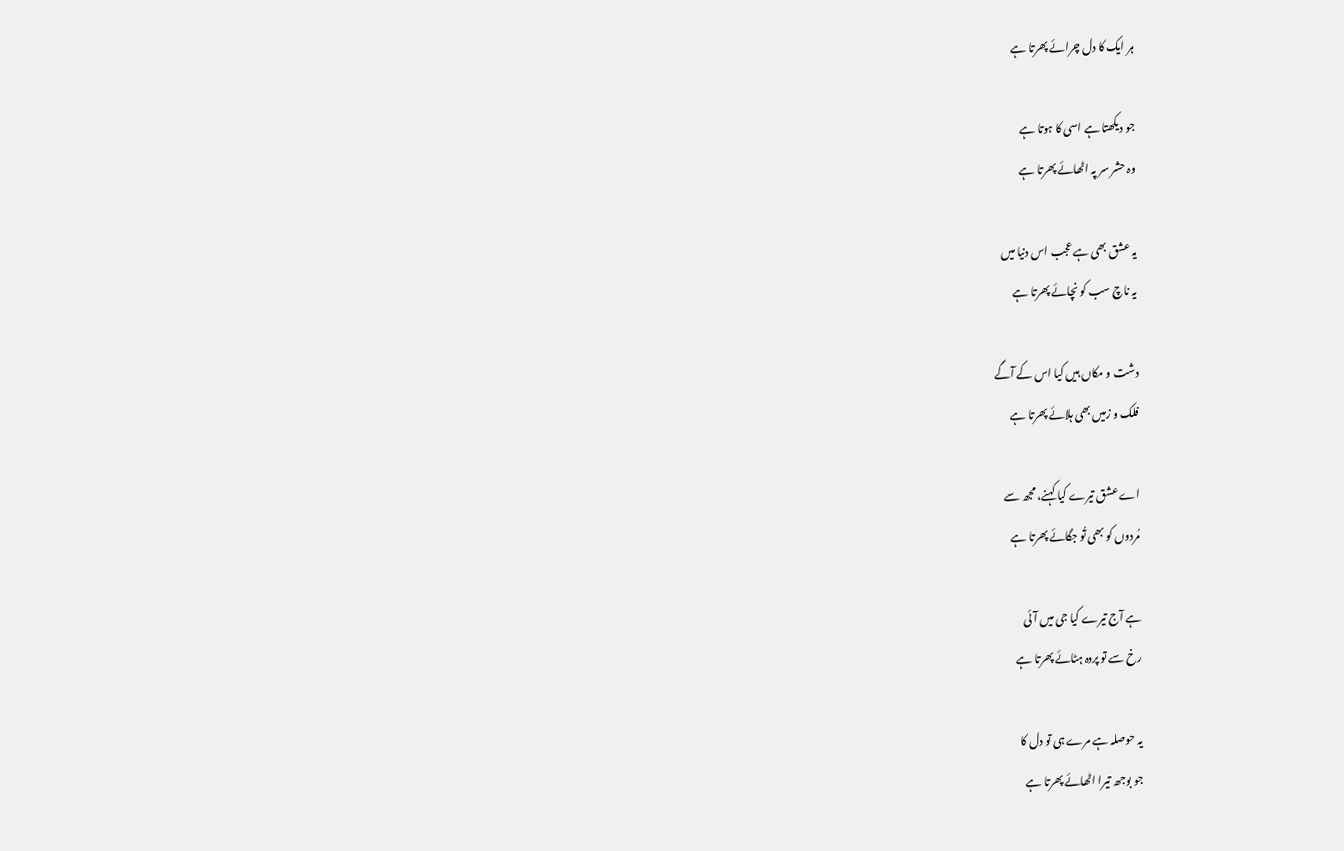ہر ایک کا دل چرائے پھرتا ہے

جو دیکھتا ہے اسی کا ہوتا ہے
وہ حشر سر پہ اٹھائے پھرتا ہے

یہ عشق بھی ہے عجب اس دنیا میں
یہ ناچ سب کو نچائے پھرتا ہے

دشت و مکاں ہیں کیا اس کے آگے
فلک و زمیں بھی ہلائے پھرتا ہے

اے عشق تیرے کیا کہنے، مجھ سے
مُردوں کو بھی تُو جگائے پھرتا ہے

ہے آج تیرے کیا جی میں آئی
رخ سے تو پردہ ہٹائے پھرتا ہے

یہ حوصلہ ہے مرے ہی تو دل کا
جو بوجھ تیرا اٹھائے پھرتا ہے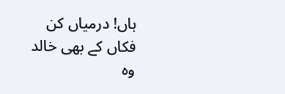ہاں! درمیاں کن فکاں کے بھی خالد
وہ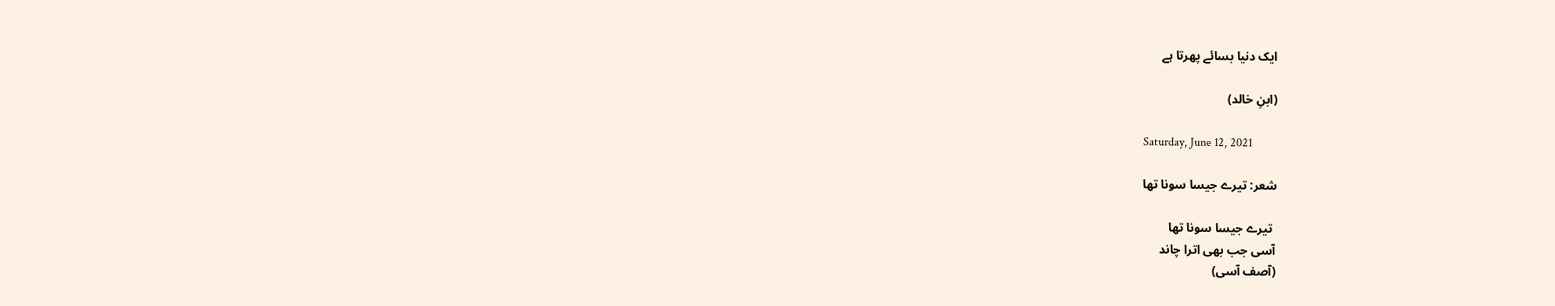ایک دنیا بسائے پھرتا ہے

(ابنِ خالد)

Saturday, June 12, 2021

شعر: تیرے جیسا سونا تھا

 تیرے جیسا سونا تھا
آسی جب بھی اترا چاند
(آصف آسی)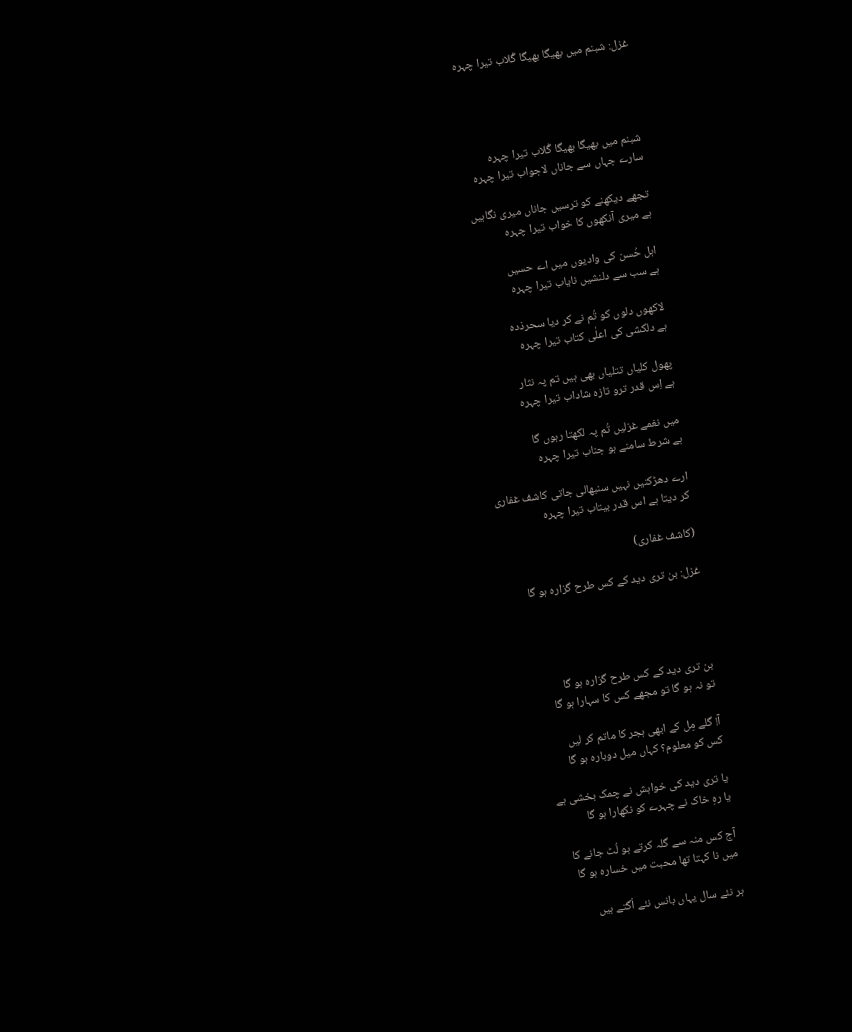غزل: شبنم میں بھیگا بھیگا گُلاب تیرا چہرہ




شبنم میں بھیگا بھیگا گُلاب تیرا چہرہ
سارے جہاں سے جاناں لاجواب تیرا چہرہ

تجھے دیکھنے کو ترسیں جاناں میری نگاہیں
ہے میری آنکھوں کا خواب تیرا چہرہ

اہل حُسن کی وادیوں میں اے حسیں
ہے سب سے دلنشیں نایاب تیرا چہرہ

لاکھوں دلوں کو تُم نے کر دیا سحرذدہ
ہے دلکشی کی اعلٰی کتاب تیرا چہرہ

پھول کلیاں تتلیاں بھی ہیں تم پہ نثار
ہے اِس قدر ترو تازہ شاداب تیرا چہرہ

میں نغمے غزلیں تُم پہ لکھتا رہوں گا
ہے شرط سامنے ہو جناب تیرا چہرہ

ارے دھڑکنیں نہیں سنبھالی جاتی کاشف غفاری
کر دیتا ہے اس قدر بیتاب تیرا چہرہ

(کاشف غفاری)

غزل: بن تری دید کے کس طرح گزارہ ہو گا




بن تری دید کے کس طرح گزارہ ہو گا
تو نہ ہو گا تو مجھے کس کا سہارا ہو گا

آ! گلے مِل کے ابھی ہجر کا ماتم کر لیں
کس کو معلوم؟ کہاں میل دوبارہ ہو گا

یا تری دید کی خواہش نے چمک بخشی ہے
یا رہِ خاک نے چہرے کو نکھارا ہو گا

آج کس منہ سے گلہ کرتے ہو لُٹ جانے کا
میں نا کہتا تھا محبت میں خسارہ ہو گا

ہر نئے سال یہاں بانس نئے اُگتے ہیں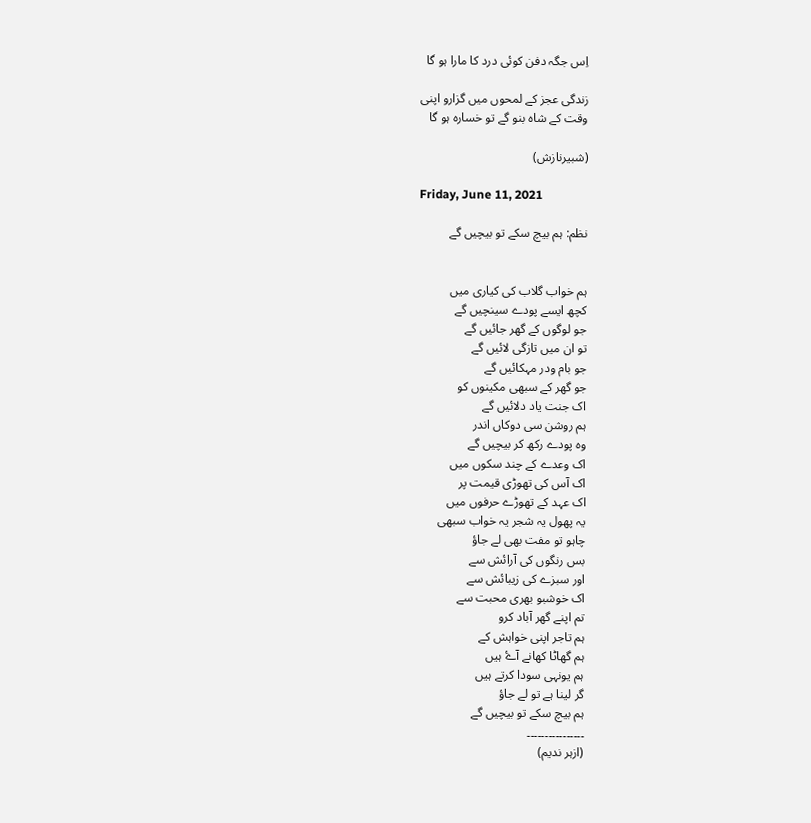اِس جگہ دفن کوئی درد کا مارا ہو گا

زندگی عجز کے لمحوں میں گزارو اپنی
وقت کے شاہ بنو گے تو خسارہ ہو گا

(شبیرنازش)

Friday, June 11, 2021

نظم: ہم بیچ سکے تو بیچیں گے


ہم خواب گلاب کی کیاری میں
کچھ ایسے پودے سینچیں گے
جو لوگوں کے گھر جائیں گے
تو ان میں تازگی لائیں گے
جو بام ودر مہکائیں گے
جو گھر کے سبھی مکینوں کو
اک جنت یاد دلائیں گے
ہم روشن سی دوکاں اندر
وہ پودے رکھ کر بیچیں گے
اک وعدے کے چند سکوں میں
اک آس کی تھوڑی قیمت پر
اک عہد کے تھوڑے حرفوں میں
یہ پھول یہ شجر یہ خواب سبھی
چاہو تو مفت بھی لے جاؤ
بس رنگوں کی آرائش سے
اور سبزے کی زیبائش سے
اک خوشبو بھری محبت سے
تم اپنے گھر آباد کرو
ہم تاجر اپنی خواہش کے
ہم گھاٹا کھانے آۓ ہیں
ہم یونہی سودا کرتے ہیں
گر لینا ہے تو لے جاؤ
ہم بیچ سکے تو بیچیں گے
۔۔۔۔۔۔۔۔۔۔۔۔۔۔۔۔
(ازہر ندیم)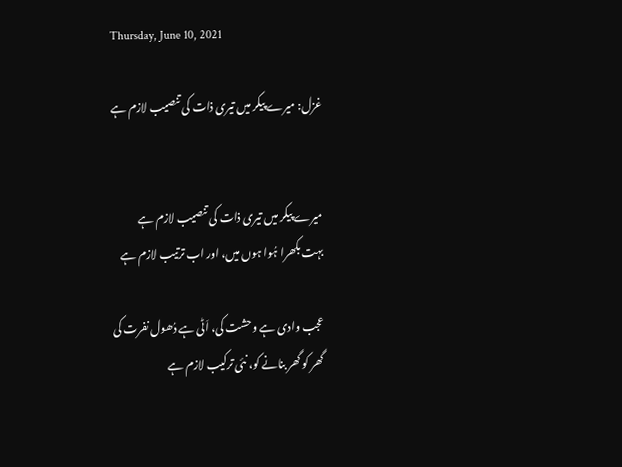Thursday, June 10, 2021

غزل: میرے پیکر میں تیری ذات کی تنصیب لازم ہے


میرے پیکر میں تیری ذات کی تنصیب لازم ہے
بہت بکھرا ہُوا ہوں میں، اور اب ترتیب لازم ہے

عجب وادی ہے وحشت کی، اَٹی ہے دُھول نفرت کی
گھر کو گھر بنانے کو، نئی ترکیب لازم ہے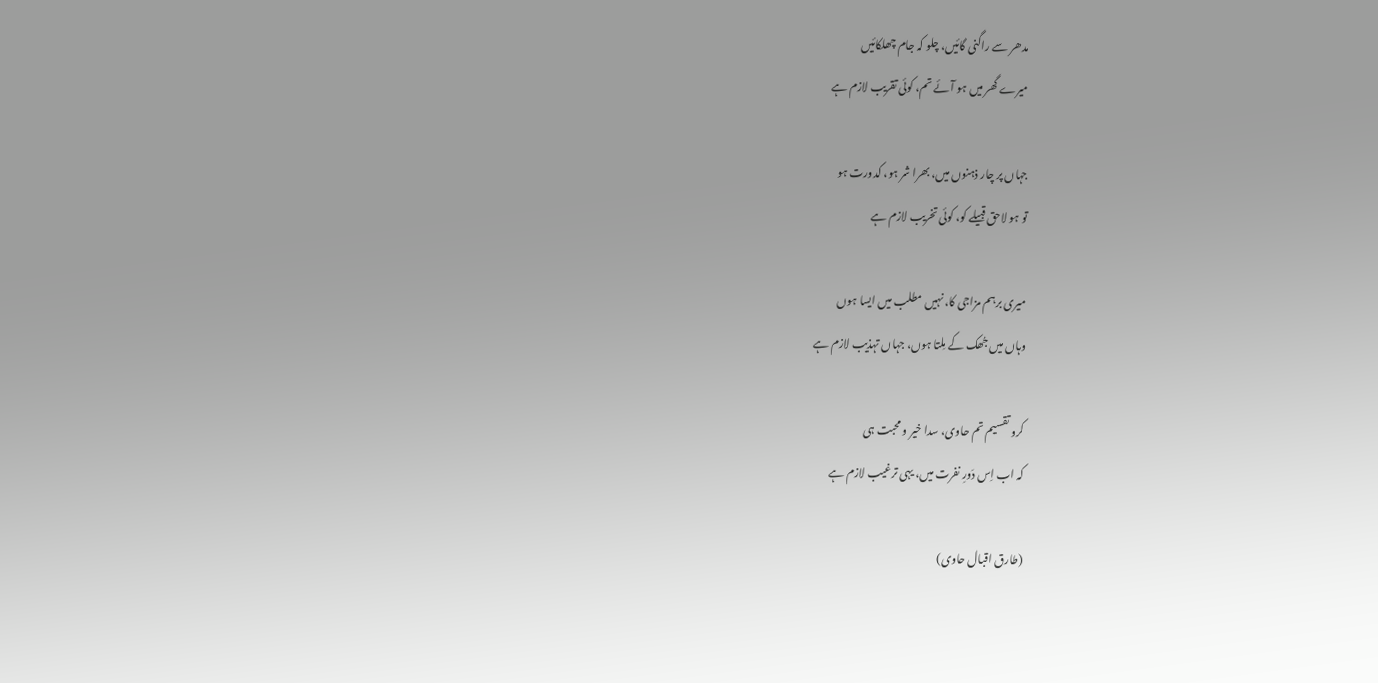مدھر سے راگنی گائیں، چلو کہ جام چھلکائیں
میرے گھر میں ہو آئے تم، کوئی تقریب لازم ہے

جہاں پر چار ذہنوں میں، بھرا شر ہو، کدورت ہو
تو ہو لاحق قبیلے کو، کوئی تخریب لازم ہے

میری برہم مزاجی کا، نہیں مطلب میں ایسا ہوں
وہاں میں جُھک کے مِلتا ہوں، جہاں تہذیب لازم ہے

کرو تقسیم تم حاوی، سدا خیر و محبت ہی
کہ اب اِس دَورِ نفرت میں، یہی ترغیب لازم ہے

(طارق اقبال حاوی)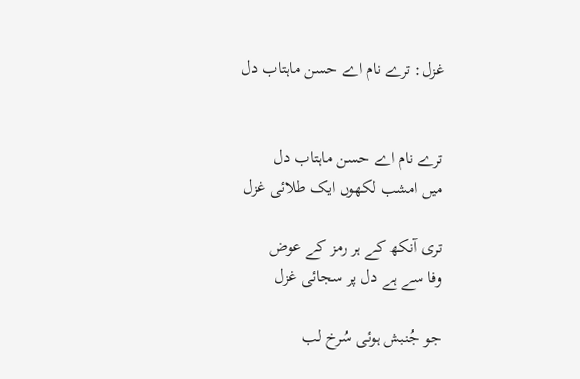غزل: ترے نام اے حسن ماہتاب دل


ترے نام اے حسن ماہتاب دل
میں امشب لکھوں ایک طلائی غزل

تری آنکھ کے ہر رمز کے عوض
وفا سے ہے دل پر سجائی غزل

جو جُنبش ہوئی سُرخ لب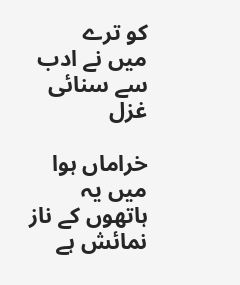کو ترے
میں نے ادب سے سنائی غزل

خراماں ہوا میں یہ ہاتھوں کے ناز
نمائش ہے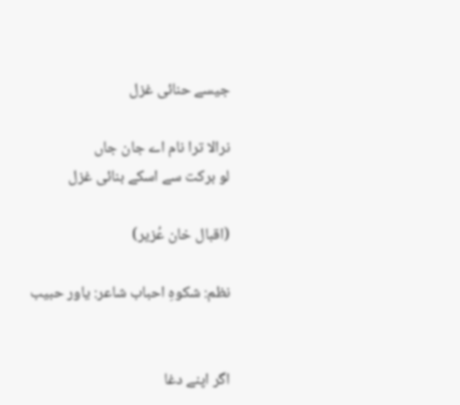جیسے حنائی غزل

نرالا ترا نام اے جان جاں
لو برکت سے اسکے بنائی غزل

(اقبال خان عُزیر)

نظم: شکوہِ احباب شاعر: یاور حبیب


اگر اپنے دغا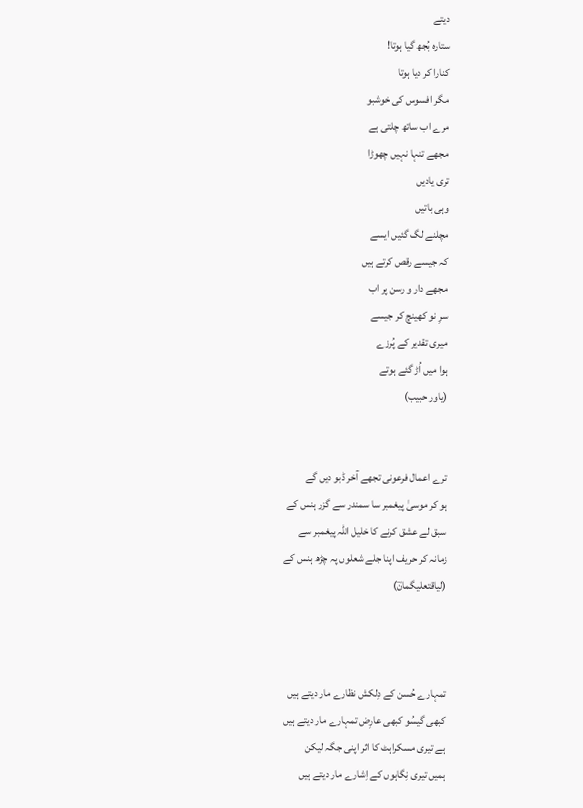دیتے
ستارہ بُجھ گیا ہوتا!
کنارا کر دیا ہوتا
مگر افسوس کی خوشبو
مرے اب ساتھ چلتی ہے
مجھے تنہا نہیں چھوڑا
تری یادیں
وہی باتیں
مچلنے لگ گئیں ایسے
کہ جیسے رقص کرتے ہیں
مجھے دار و رسن پر اب
سرِ نو کھینچ کر جیسے
میری تقدیر کے پُرزے
ہوا میں اُڑ گئے ہوتے
(یاور حبیب)


ترے اعمال فرعونی تجھے آخر ڈبو دیں گے
ہو کر موسیٰ پیغمبر سا سمندر سے گزر ہنس کے
سبق لے عشق کرنے کا خلیل اللہ پیغمبر سے
زمانہ کر حریف اپنا جلے شعلوں پہ چڑھ ہنس کے
(لیاقتعلیگمانؔ)



تمہارے حُسن کے دِلکش نظارے مار دیتے ہیں
کبھی گیسُو کبھی عارِض تمہارے مار دیتے ہیں
ہے تیری مسکراہٹ کا اثر اپنی جگہ لیکن
ہمیں تیری نِگاہوں کے اِشارے مار دیتے ہیں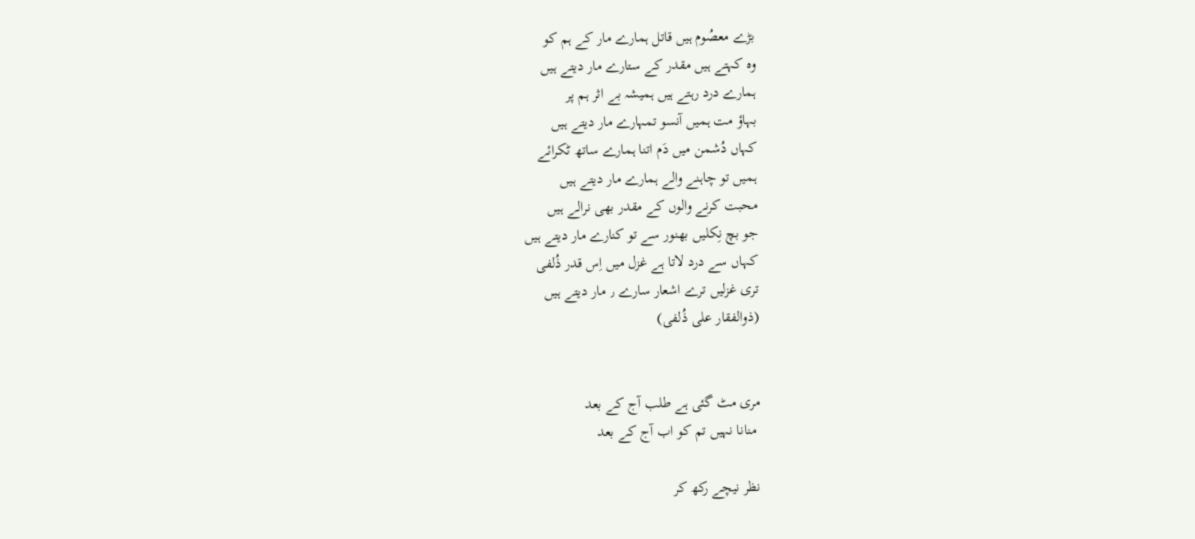بڑے معصُوم ہیں قاتل ہمارے مار کے ہم کو
وہ کہتے ہیں مقدر کے ستارے مار دیتے ہیں
ہمارے درد رہتے ہیں ہمیشہ بے اثر ہم پر
بہاؤ مت ہمیں آنسو تمہارے مار دیتے ہیں
کہاں دُشمن میں دَم اتنا ہمارے ساتھ ٹکرائے
ہمیں تو چاہنے والے ہمارے مار دیتے ہیں
محبت کرنے والوں کے مقدر بھی نرالے ہیں
جو بچ نِکلیں بھنور سے تو کنارے مار دیتے ہیں
کہاں سے درد لاتا ہے غزل میں اِس قدر ذُلفی
تری غزلیں ترے اشعار سارے ٫ مار دیتے ہیں
(ذوالفقار علی ذُلفی)


مری مٹ گئی ہے طلب آج کے بعد
 منانا نہیں تم کو اب آج کے بعد

نظر نیچے رکھ کر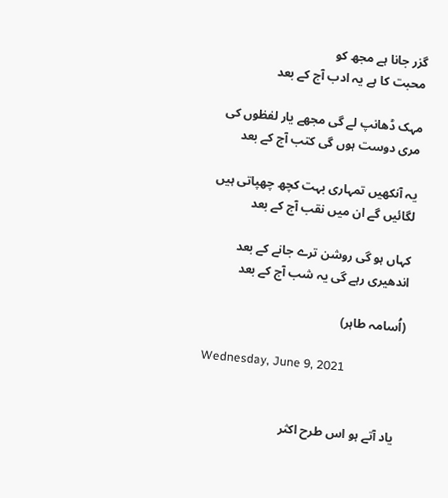گزر جانا ہے مجھ کو
محبت کا ہے یہ ادب آج کے بعد

مہک ڈھانپ لے گی مجھے یار لفظوں کی
مری دوست ہوں گی کتب آج کے بعد

یہ آنکھیں تمہاری بہت کچھ چھپاتی ہیں
لگائیں گے ان میں نقب آج کے بعد

کہاں ہو گی روشن ترے جانے کے بعد
اندھیری رہے گی یہ شب آج کے بعد

(اُسامہ طاہر)

Wednesday, June 9, 2021


 یاد آتے ہو اس طرح اکثر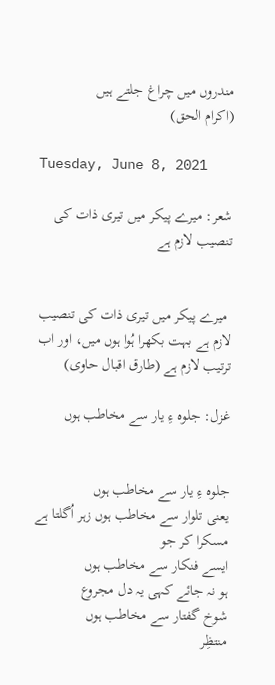مندروں میں چراغ جلتے ہیں
(اکرام الحق)

Tuesday, June 8, 2021

شعر: میرے پیکر میں تیری ذات کی تنصیب لازم ہے


 میرے پیکر میں تیری ذات کی تنصیب لازم ہے بہت بکھرا ہُوا ہوں میں، اور اب ترتیب لازم ہے (طارق اقبال حاوی)

غزل: جلوہ ءِ یار سے مخاطب ہوں


جلوہ ءِ یار سے مخاطب ہوں
یعنی تلوار سے مخاطب ہوں زہر اُگلتا ہے مسکرا کر جو
ایسے فنکار سے مخاطب ہوں
ہو نہ جائے کہی یہ دل مجروع
شوخ گفتار سے مخاطب ہوں
منتظِر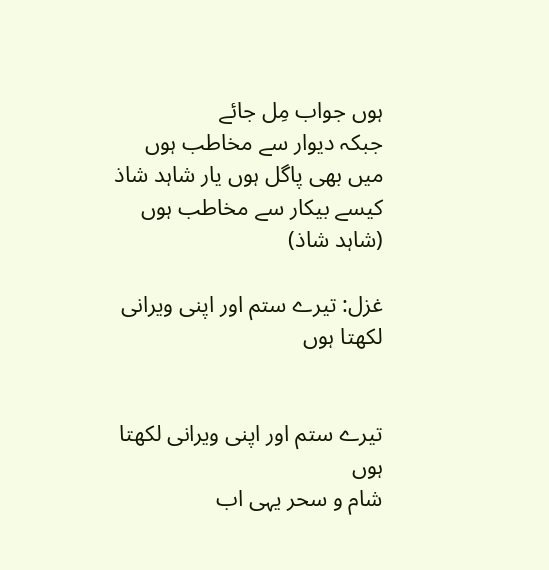ہوں جواب مِل جائے
جبکہ دیوار سے مخاطب ہوں
میں بھی پاگل ہوں یار شاہد شاذ
کیسے بیکار سے مخاطب ہوں
(شاہد شاذ)

غزل: تیرے ستم اور اپنی ویرانی لکھتا ہوں


تیرے ستم اور اپنی ویرانی لکھتا ہوں
شام و سحر یہی اب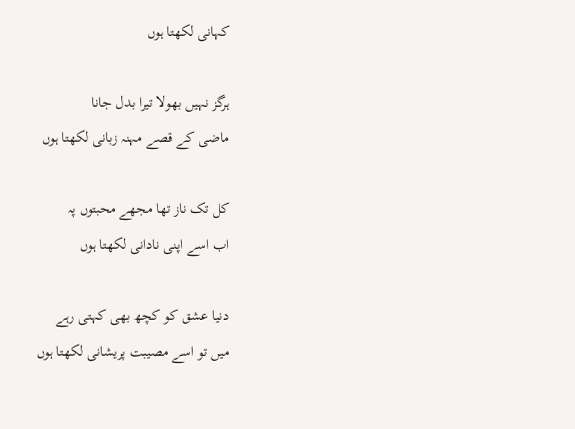کہانی لکھتا ہوں

ہرگز نہیں بھولا تیرا بدل جانا
ماضی کے قصے مہنہ زبانی لکھتا ہوں

کل تک ناز تھا مجھے محبتوں پہ
اب اسے اپنی نادانی لکھتا ہوں

دنیا عشق کو کچھ بھی کہتی رہے
میں تو اسے مصیبت پریشانی لکھتا ہوں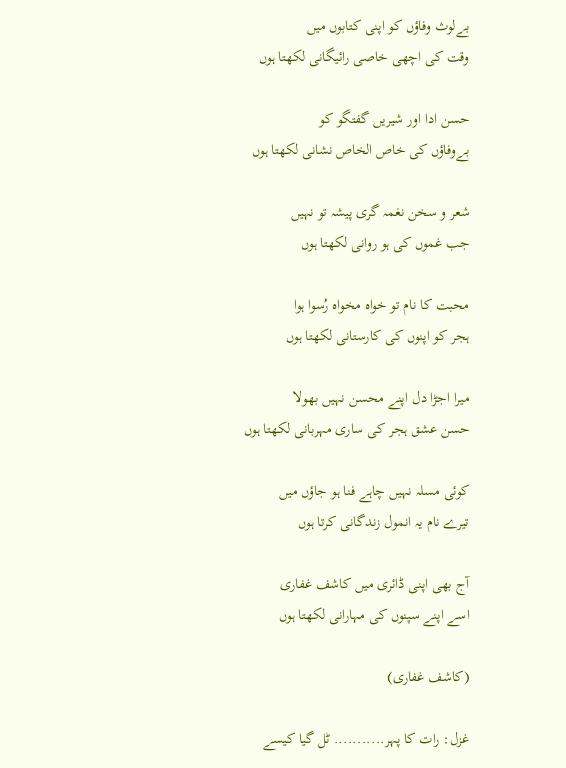بےلوث وفاؤں کو اپنی کتابوں میں
وقت کی اچھی خاصی رائیگانی لکھتا ہوں

حسن ادا اور شیریں گفتگو کو
بےوفاؤں کی خاص الخاص نشانی لکھتا ہوں

شعر و سخن نغمہ گری پیشہ تو نہیں
جب غموں کی ہو روانی لکھتا ہوں

محبت کا نام تو خواہ مخواہ رُسوا ہوا
ہجر کو اپنوں کی کارستانی لکھتا ہوں

میرا اجڑا دل اپنے محسن نہیں بھولا
حسن عشق ہجر کی ساری مہربانی لکھتا ہوں

کوئی مسلہ نہیں چاہے فنا ہو جاؤں میں
تیرے نام یہ انمول زندگانی کرتا ہوں

آج بھی اپنی ڈائری میں کاشف غفاری
اسے اپنے سپنوں کی مہارانی لکھتا ہوں

(کاشف غفاری)

غزل: رات کا پہر........... ٹل گیا کیسے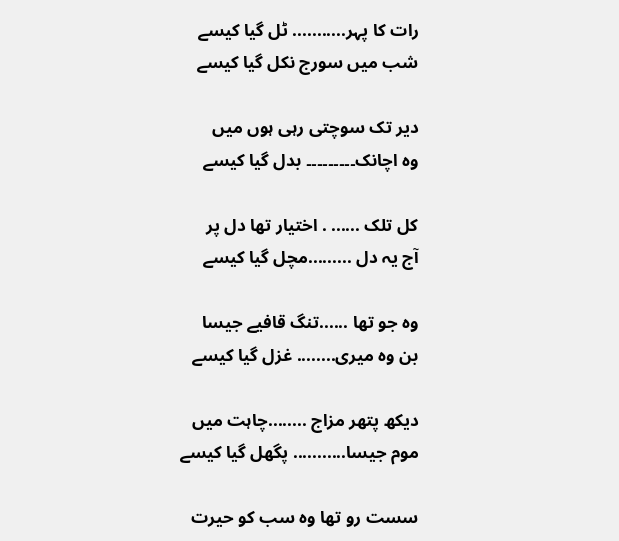رات کا پہر........... ٹل گیا کیسے
شب میں سورج نکل گیا کیسے

دیر تک سوچتی رہی ہوں میں
وہ اچانک۔۔۔۔۔۔۔۔۔ بدل گیا کیسے

کل تلک ...... . اختیار تھا دل پر
آج یہ دل .........مچل گیا کیسے

وہ جو تھا ......تنگ قافیے جیسا
بن وہ میری........ غزل گیا کیسے

دیکھ پتھر مزاج ........چاہت میں
موم جیسا........... پگھل گیا کیسے

سست رو تھا وہ سب کو حیرت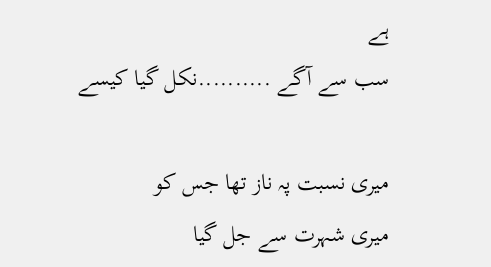ہے
سب سے آگے ..........نکل گیا کیسے

میری نسبت پہ ناز تھا جس کو
میری شہرت سے جل گیا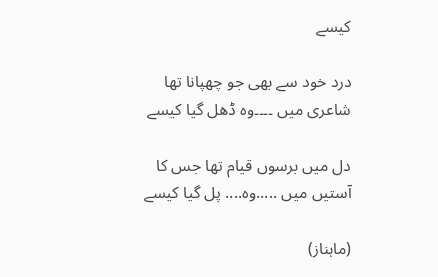کیسے

درد خود سے بھی جو چھپانا تھا
شاعری میں ۔۔۔۔وہ ڈھل گیا کیسے

دل میں برسوں قیام تھا جس کا
آستیں میں .....وہ.... پل گیا کیسے

(ماہناز)